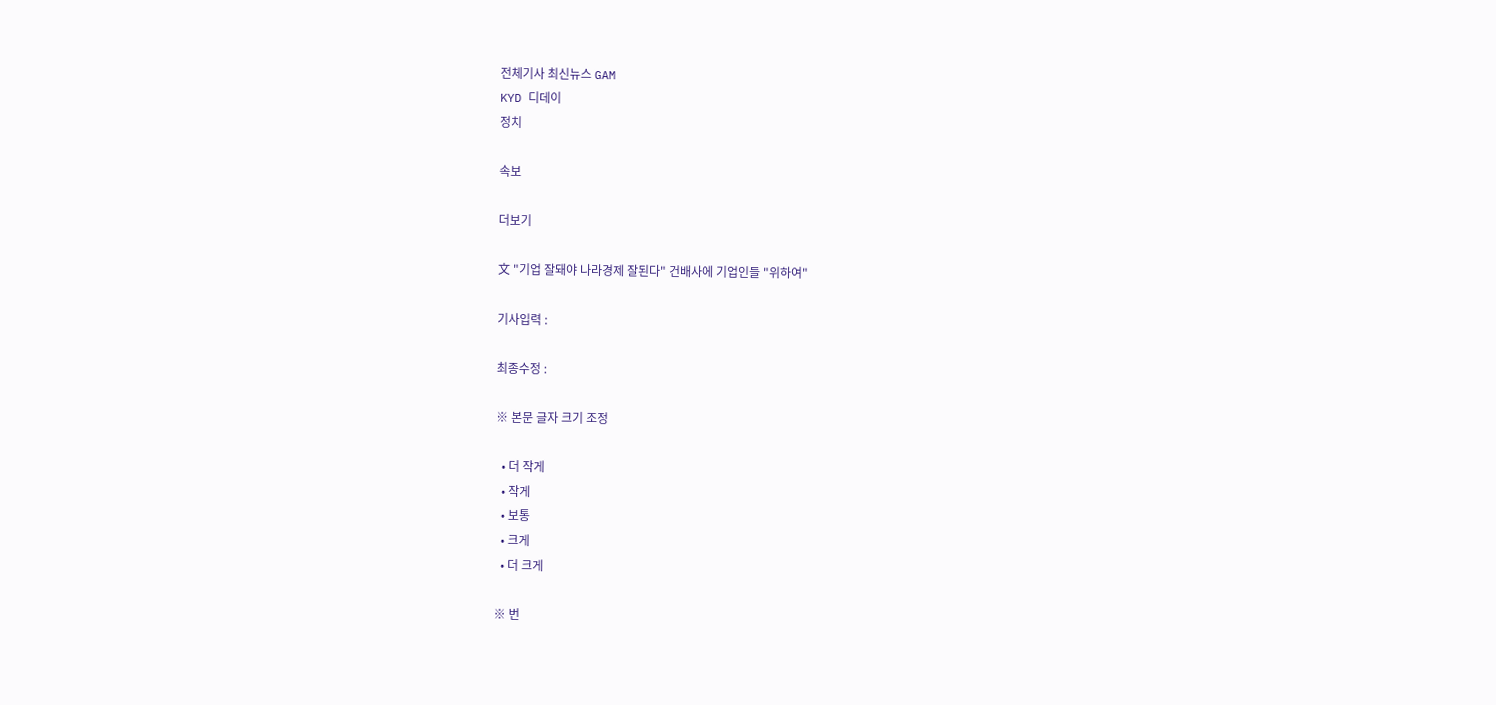전체기사 최신뉴스 GAM
KYD 디데이
정치

속보

더보기

文 "기업 잘돼야 나라경제 잘된다" 건배사에 기업인들 "위하여"

기사입력 :

최종수정 :

※ 본문 글자 크기 조정

  • 더 작게
  • 작게
  • 보통
  • 크게
  • 더 크게

※ 번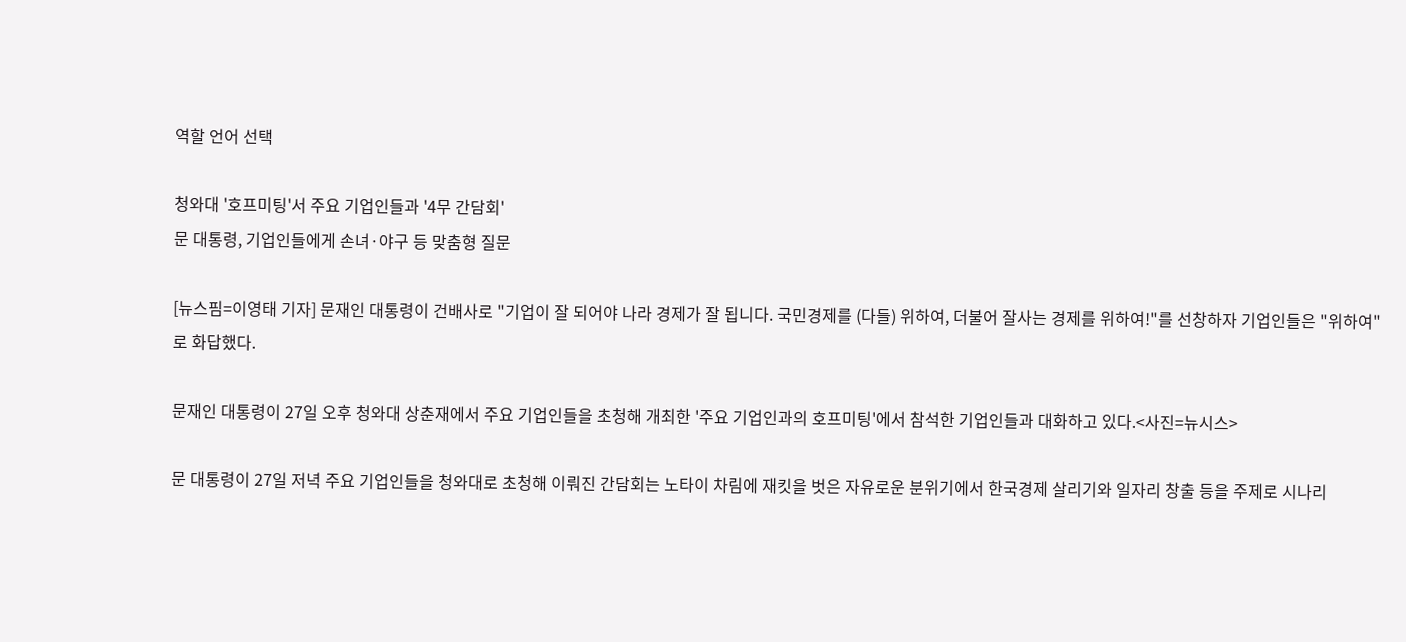역할 언어 선택

청와대 '호프미팅'서 주요 기업인들과 '4무 간담회'
문 대통령, 기업인들에게 손녀·야구 등 맞춤형 질문

[뉴스핌=이영태 기자] 문재인 대통령이 건배사로 "기업이 잘 되어야 나라 경제가 잘 됩니다. 국민경제를 (다들) 위하여, 더불어 잘사는 경제를 위하여!"를 선창하자 기업인들은 "위하여"로 화답했다.

문재인 대통령이 27일 오후 청와대 상춘재에서 주요 기업인들을 초청해 개최한 '주요 기업인과의 호프미팅'에서 참석한 기업인들과 대화하고 있다.<사진=뉴시스>

문 대통령이 27일 저녁 주요 기업인들을 청와대로 초청해 이뤄진 간담회는 노타이 차림에 재킷을 벗은 자유로운 분위기에서 한국경제 살리기와 일자리 창출 등을 주제로 시나리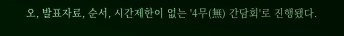오, 발표자료, 순서, 시간제한이 없는 '4무(無) 간담회'로 진행됐다.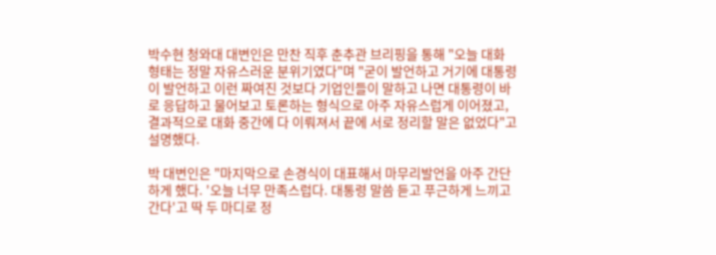박수현 청와대 대변인은 만찬 직후 춘추관 브리핑을 통해 "오늘 대화 형태는 정말 자유스러운 분위기였다"며 "굳이 발언하고 거기에 대통령이 발언하고 이런 짜여진 것보다 기업인들이 말하고 나면 대통령이 바로 응답하고 물어보고 토론하는 형식으로 아주 자유스럽게 이어졌고, 결과적으로 대화 중간에 다 이뤄져서 끝에 서로 정리할 말은 없었다"고 설명했다.

박 대변인은 "마지막으로 손경식이 대표해서 마무리발언을 아주 간단하게 했다. '오늘 너무 만족스럽다. 대통령 말씀 듣고 푸근하게 느끼고 간다'고 딱 두 마디로 정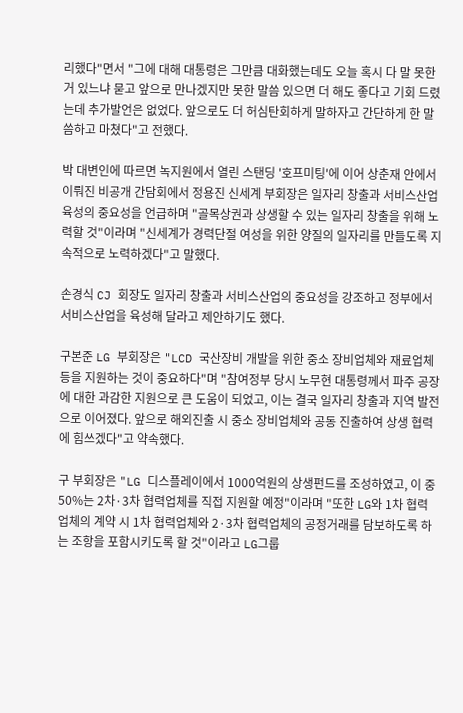리했다"면서 "그에 대해 대통령은 그만큼 대화했는데도 오늘 혹시 다 말 못한 거 있느냐 묻고 앞으로 만나겠지만 못한 말씀 있으면 더 해도 좋다고 기회 드렸는데 추가발언은 없었다. 앞으로도 더 허심탄회하게 말하자고 간단하게 한 말씀하고 마쳤다"고 전했다.

박 대변인에 따르면 녹지원에서 열린 스탠딩 '호프미팅'에 이어 상춘재 안에서 이뤄진 비공개 간담회에서 정용진 신세계 부회장은 일자리 창출과 서비스산업 육성의 중요성을 언급하며 "골목상권과 상생할 수 있는 일자리 창출을 위해 노력할 것"이라며 "신세계가 경력단절 여성을 위한 양질의 일자리를 만들도록 지속적으로 노력하겠다"고 말했다.

손경식 CJ 회장도 일자리 창출과 서비스산업의 중요성을 강조하고 정부에서 서비스산업을 육성해 달라고 제안하기도 했다.

구본준 LG 부회장은 "LCD 국산장비 개발을 위한 중소 장비업체와 재료업체 등을 지원하는 것이 중요하다"며 "참여정부 당시 노무현 대통령께서 파주 공장에 대한 과감한 지원으로 큰 도움이 되었고, 이는 결국 일자리 창출과 지역 발전으로 이어졌다. 앞으로 해외진출 시 중소 장비업체와 공동 진출하여 상생 협력에 힘쓰겠다"고 약속했다.

구 부회장은 "LG 디스플레이에서 1000억원의 상생펀드를 조성하였고, 이 중 50%는 2차·3차 협력업체를 직접 지원할 예정"이라며 "또한 LG와 1차 협력업체의 계약 시 1차 협력업체와 2·3차 협력업체의 공정거래를 담보하도록 하는 조항을 포함시키도록 할 것"이라고 LG그룹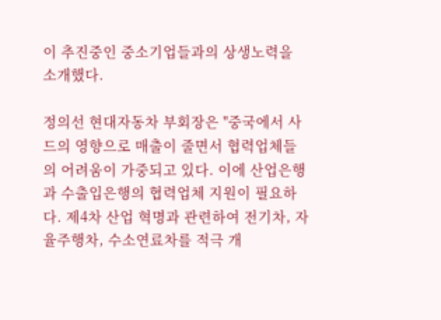이 추진중인 중소기업들과의 상생노력을 소개했다.

정의선 현대자동차 부회장은 "중국에서 사드의 영향으로 매출이 줄면서 협력업체들의 어려움이 가중되고 있다. 이에 산업은행과 수출입은행의 협력업체 지원이 필요하다. 제4차 산업 혁명과 관련하여 전기차, 자율주행차, 수소연료차를 적극 개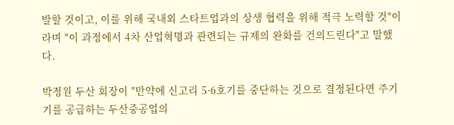발할 것이고, 이를 위해 국내외 스타트업과의 상생 협력을 위해 적극 노력할 것"이라며 "이 과정에서 4차 산업혁명과 관련되는 규제의 완화를 건의드린다"고 말했다.

박정원 두산 회장이 "만약에 신고리 5·6호기를 중단하는 것으로 결정된다면 주기기를 공급하는 두산중공업의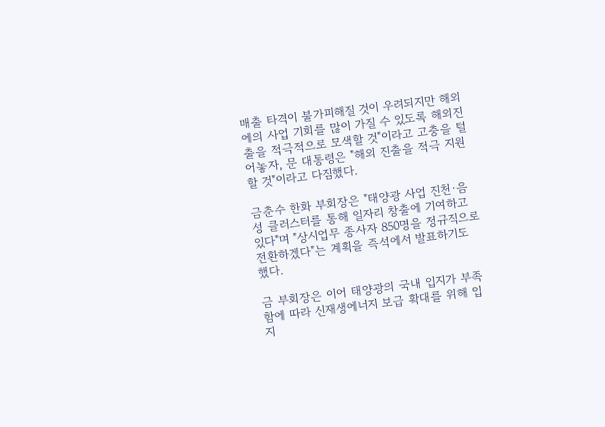매출 타격이 불가피해질 것이 우려되지만 해외에의 사업 기회를 많이 가질 수 있도록 해외진출을 적극적으로 모색할 것"이라고 고충을 털어놓자, 문 대통령은 "해외 진출을 적극 지원할 것"이라고 다짐했다.

금춘수 한화 부회장은 "태양광 사업 진천·음성 클러스터를 통해 일자리 창출에 기여하고 있다"며 "상시업무 종사자 850명을 정규직으로 전환하겠다"는 계획을 즉석에서 발표하기도 했다.

금 부회장은 이어 태양광의 국내 입지가 부족함에 따라 신재생에너지 보급 확대를 위해 입지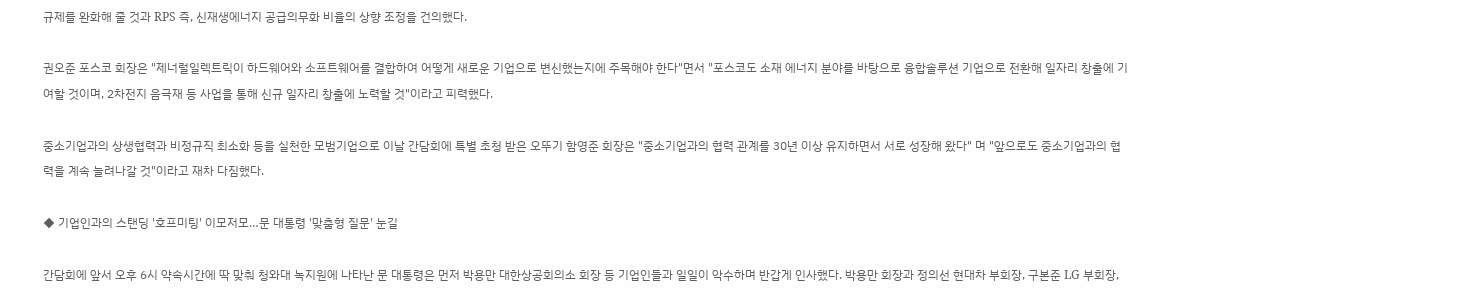규제를 완화해 줄 것과 RPS 즉, 신재생에너지 공급의무화 비율의 상향 조정을 건의했다.

권오준 포스코 회장은 "제너럴일렉트릭이 하드웨어와 소프트웨어를 결합하여 어떻게 새로운 기업으로 변신했는지에 주목해야 한다"면서 "포스코도 소재 에너지 분야를 바탕으로 융합솔루션 기업으로 전환해 일자리 창출에 기여할 것이며, 2차전지 음극재 등 사업을 통해 신규 일자리 창출에 노력할 것"이라고 피력했다.

중소기업과의 상생협력과 비정규직 최소화 등을 실천한 모범기업으로 이날 간담회에 특별 초청 받은 오뚜기 함영준 회장은 "중소기업과의 협력 관계를 30년 이상 유지하면서 서로 성장해 왔다" 며 "앞으로도 중소기업과의 협력을 계속 늘려나갈 것"이라고 재차 다짐했다.

◆ 기업인과의 스탠딩 '호프미팅' 이모저모…문 대통령 '맞춤형 질문' 눈길

간담회에 앞서 오후 6시 약속시간에 딱 맞춰 청와대 녹지원에 나타난 문 대통령은 먼저 박용만 대한상공회의소 회장 등 기업인들과 일일이 악수하며 반갑게 인사했다. 박용만 회장과 정의선 현대차 부회장, 구본준 LG 부회장,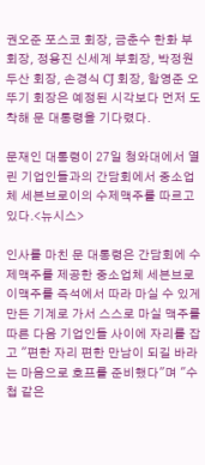권오준 포스코 회장, 금춘수 한화 부회장, 정용진 신세계 부회장, 박정원 두산 회장, 손경식 CJ 회장, 함영준 오뚜기 회장은 예정된 시각보다 먼저 도착해 문 대통령을 기다렸다.

문재인 대통령이 27일 청와대에서 열린 기업인들과의 간담회에서 중소업체 세븐브로이의 수제맥주를 따르고 있다.<뉴시스>

인사를 마친 문 대통령은 간담회에 수제맥주를 제공한 중소업체 세븐브로이맥주를 즉석에서 따라 마실 수 있게 만든 기계로 가서 스스로 마실 맥주를 따른 다음 기업인들 사이에 자리를 잡고 "편한 자리 편한 만남이 되길 바라는 마음으로 호프를 준비했다"며 "수첩 같은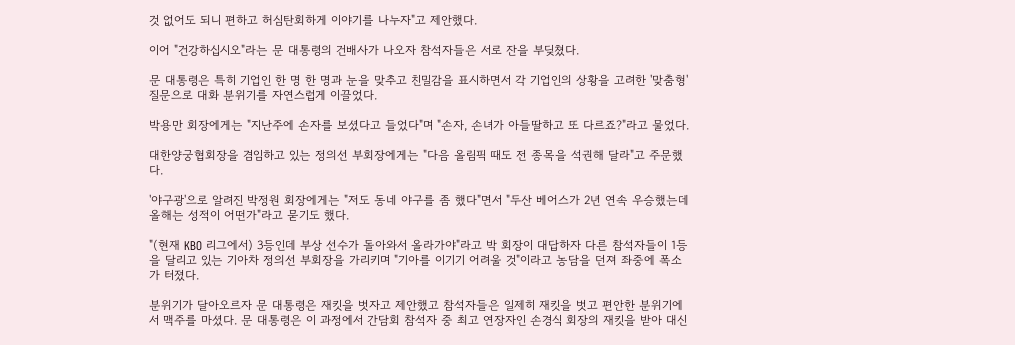것 없어도 되니 편하고 허심탄회하게 이야기를 나누자"고 제안했다.

이어 "건강하십시오"라는 문 대통령의 건배사가 나오자 참석자들은 서로 잔을 부딪쳤다.

문 대통령은 특히 기업인 한 명 한 명과 눈을 맞추고 친밀감을 표시하면서 각 기업인의 상황을 고려한 '맞춤형' 질문으로 대화 분위기를 자연스럽게 이끌었다.

박용만 회장에게는 "지난주에 손자를 보셨다고 들었다"며 "손자, 손녀가 아들딸하고 또 다르죠?"라고 물었다.

대한양궁협회장을 겸임하고 있는 정의선 부회장에게는 "다음 올림픽 때도 전 종목을 석권해 달라"고 주문했다.

'야구광'으로 알려진 박정원 회장에게는 "저도 동네 야구를 좀 했다"면서 "두산 베어스가 2년 연속 우승했는데 올해는 성적이 어떤가"라고 묻기도 했다.

"(현재 KBO 리그에서) 3등인데 부상 선수가 돌아와서 올라가야"라고 박 회장이 대답하자 다른 참석자들이 1등을 달리고 있는 기아차 정의선 부회장을 가리키며 "기아를 이기기 어려울 것"이라고 농담을 던져 좌중에 폭소가 터졌다.

분위기가 달아오르자 문 대통령은 재킷을 벗자고 제안했고 참석자들은 일제히 재킷을 벗고 편안한 분위기에서 맥주를 마셨다. 문 대통령은 이 과정에서 간담회 참석자 중 최고 연장자인 손경식 회장의 재킷을 받아 대신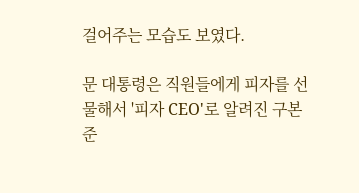걸어주는 모습도 보였다.

문 대통령은 직원들에게 피자를 선물해서 '피자 CEO'로 알려진 구본준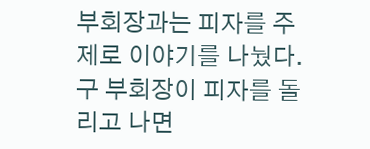부회장과는 피자를 주제로 이야기를 나눴다. 구 부회장이 피자를 돌리고 나면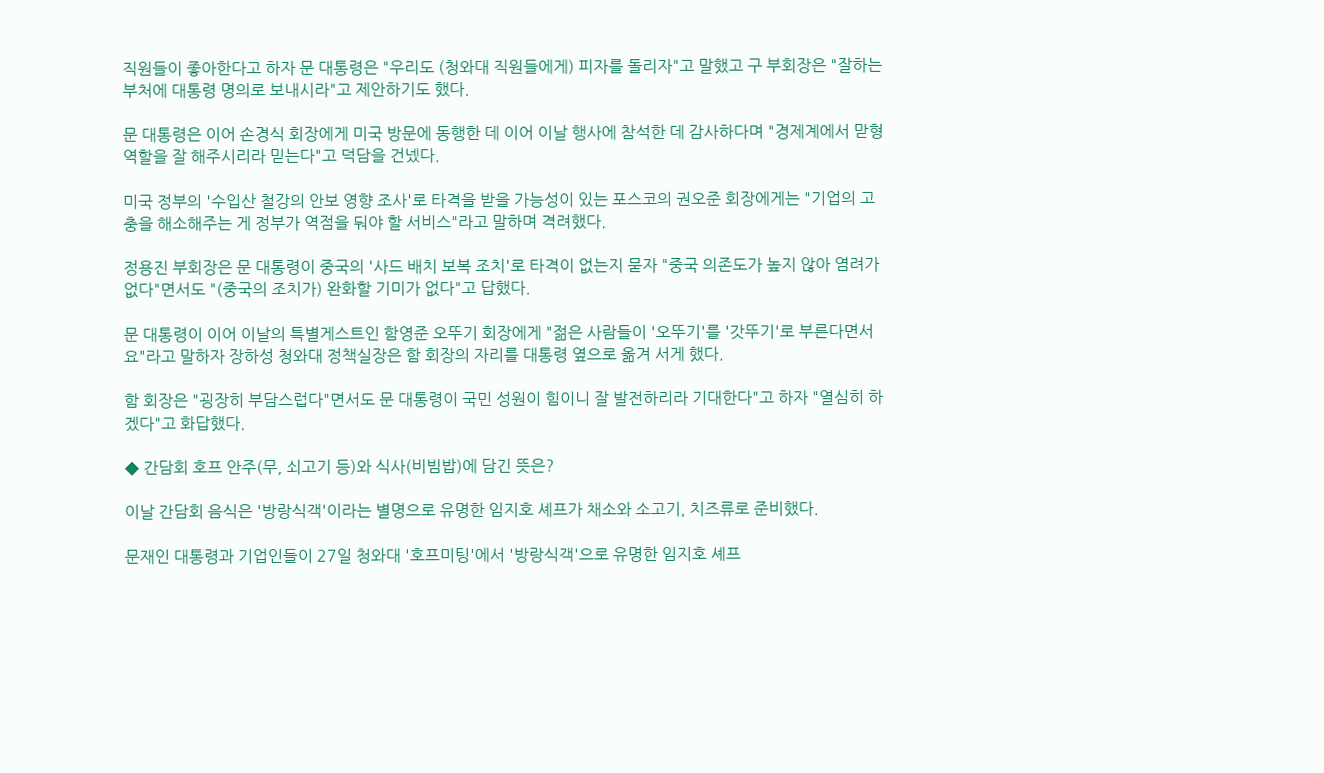직원들이 좋아한다고 하자 문 대통령은 "우리도 (청와대 직원들에게) 피자를 돌리자"고 말했고 구 부회장은 "잘하는 부처에 대통령 명의로 보내시라"고 제안하기도 했다.

문 대통령은 이어 손경식 회장에게 미국 방문에 동행한 데 이어 이날 행사에 참석한 데 감사하다며 "경제계에서 맏형 역할을 잘 해주시리라 믿는다"고 덕담을 건넸다.

미국 정부의 '수입산 철강의 안보 영향 조사'로 타격을 받을 가능성이 있는 포스코의 권오준 회장에게는 "기업의 고충을 해소해주는 게 정부가 역점을 둬야 할 서비스"라고 말하며 격려했다.

정용진 부회장은 문 대통령이 중국의 '사드 배치 보복 조치'로 타격이 없는지 묻자 "중국 의존도가 높지 않아 염려가 없다"면서도 "(중국의 조치가) 완화할 기미가 없다"고 답했다.

문 대통령이 이어 이날의 특별게스트인 함영준 오뚜기 회장에게 "젊은 사람들이 '오뚜기'를 '갓뚜기'로 부른다면서요"라고 말하자 장하성 청와대 정책실장은 함 회장의 자리를 대통령 옆으로 옮겨 서게 했다.

함 회장은 "굉장히 부담스럽다"면서도 문 대통령이 국민 성원이 힘이니 잘 발전하리라 기대한다"고 하자 "열심히 하겠다"고 화답했다.

◆ 간담회 호프 안주(무, 쇠고기 등)와 식사(비빔밥)에 담긴 뜻은?

이날 간담회 음식은 '방랑식객'이라는 별명으로 유명한 임지호 셰프가 채소와 소고기, 치즈류로 준비했다.

문재인 대통령과 기업인들이 27일 청와대 '호프미팅'에서 '방랑식객'으로 유명한 임지호 셰프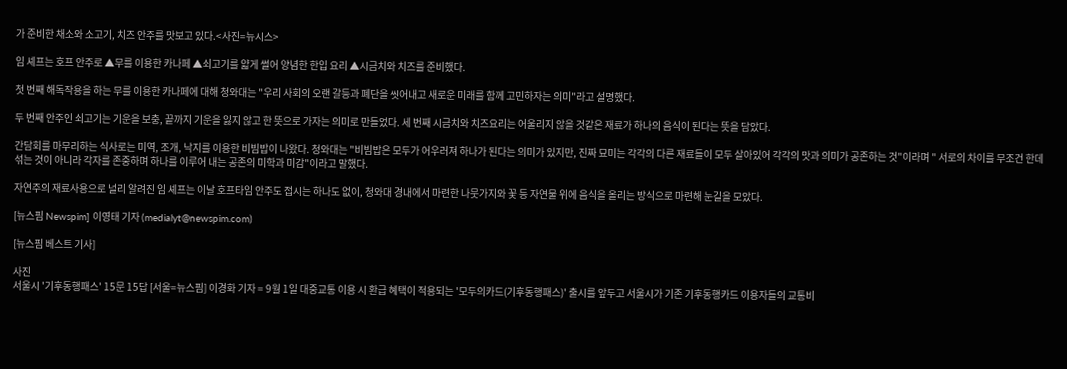가 준비한 채소와 소고기, 치즈 안주를 맛보고 있다.<사진=뉴시스>

임 셰프는 호프 안주로 ▲무를 이용한 카나페 ▲쇠고기를 얇게 썰어 양념한 한입 요리 ▲시금치와 치즈를 준비했다.

첫 번째 해독작용을 하는 무를 이용한 카나페에 대해 청와대는 "우리 사회의 오랜 갈등과 폐단을 씻어내고 새로운 미래를 함께 고민하자는 의미"라고 설명했다.

두 번째 안주인 쇠고기는 기운을 보충, 끝까지 기운을 잃지 않고 한 뜻으로 가자는 의미로 만들었다. 세 번째 시금치와 치즈요리는 어울리지 않을 것같은 재료가 하나의 음식이 된다는 뜻을 담았다.

간담회를 마무리하는 식사로는 미역, 조개, 낙지를 이용한 비빔밥이 나왔다. 청와대는 "비빔밥은 모두가 어우러져 하나가 된다는 의미가 있지만, 진짜 묘미는 각각의 다른 재료들이 모두 살아있어 각각의 맛과 의미가 공존하는 것"이라며 " 서로의 차이를 무조건 한데 섞는 것이 아니라 각자를 존중하며 하나를 이루어 내는 공존의 미학과 미감"이라고 말했다.

자연주의 재료사용으로 널리 알려진 임 셰프는 이날 호프타임 안주도 접시는 하나도 없이, 청와대 경내에서 마련한 나뭇가지와 꽃 등 자연물 위에 음식을 올리는 방식으로 마련해 눈길을 모았다.

[뉴스핌 Newspim] 이영태 기자 (medialyt@newspim.com)

[뉴스핌 베스트 기사]

사진
서울시 '기후동행패스' 15문 15답 [서울=뉴스핌] 이경화 기자 = 9월 1일 대중교통 이용 시 환급 혜택이 적용되는 '모두의카드(기후동행패스)' 출시를 앞두고 서울시가 기존 기후동행카드 이용자들의 교통비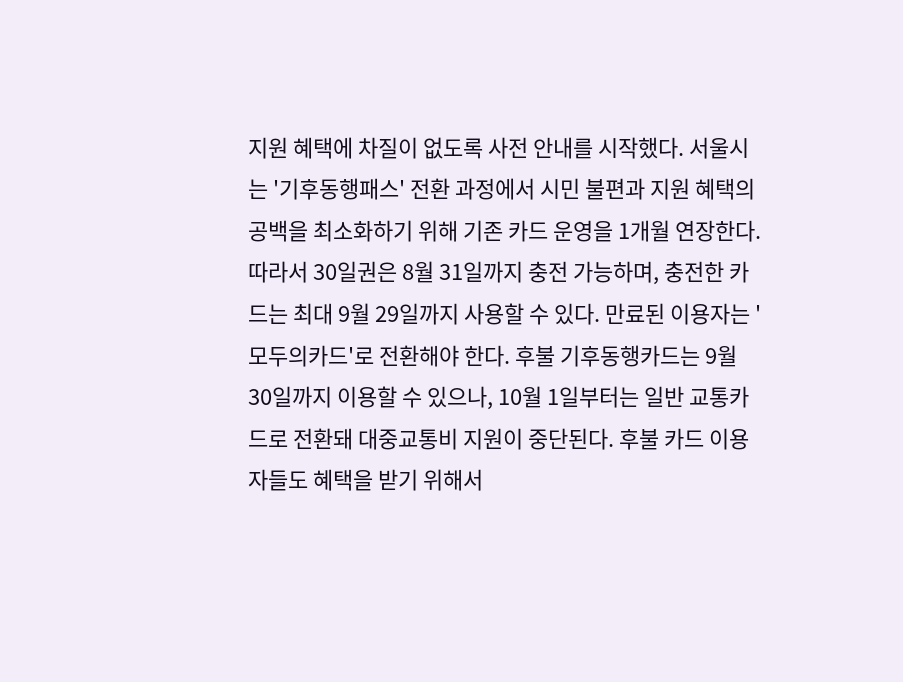지원 혜택에 차질이 없도록 사전 안내를 시작했다. 서울시는 '기후동행패스' 전환 과정에서 시민 불편과 지원 혜택의 공백을 최소화하기 위해 기존 카드 운영을 1개월 연장한다. 따라서 30일권은 8월 31일까지 충전 가능하며, 충전한 카드는 최대 9월 29일까지 사용할 수 있다. 만료된 이용자는 '모두의카드'로 전환해야 한다. 후불 기후동행카드는 9월 30일까지 이용할 수 있으나, 10월 1일부터는 일반 교통카드로 전환돼 대중교통비 지원이 중단된다. 후불 카드 이용자들도 혜택을 받기 위해서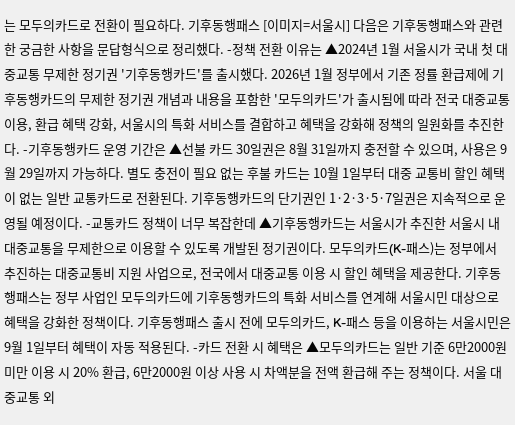는 모두의카드로 전환이 필요하다. 기후동행패스 [이미지=서울시] 다음은 기후동행패스와 관련한 궁금한 사항을 문답형식으로 정리했다. -정책 전환 이유는 ▲2024년 1월 서울시가 국내 첫 대중교통 무제한 정기권 '기후동행카드'를 출시했다. 2026년 1월 정부에서 기존 정률 환급제에 기후동행카드의 무제한 정기권 개념과 내용을 포함한 '모두의카드'가 출시됨에 따라 전국 대중교통 이용, 환급 혜택 강화, 서울시의 특화 서비스를 결합하고 혜택을 강화해 정책의 일원화를 추진한다. -기후동행카드 운영 기간은 ▲선불 카드 30일권은 8월 31일까지 충전할 수 있으며, 사용은 9월 29일까지 가능하다. 별도 충전이 필요 없는 후불 카드는 10월 1일부터 대중 교통비 할인 혜택이 없는 일반 교통카드로 전환된다. 기후동행카드의 단기권인 1·2·3·5·7일권은 지속적으로 운영될 예정이다. -교통카드 정책이 너무 복잡한데 ▲기후동행카드는 서울시가 추진한 서울시 내 대중교통을 무제한으로 이용할 수 있도록 개발된 정기권이다. 모두의카드(K-패스)는 정부에서 추진하는 대중교통비 지원 사업으로, 전국에서 대중교통 이용 시 할인 혜택을 제공한다. 기후동행패스는 정부 사업인 모두의카드에 기후동행카드의 특화 서비스를 연계해 서울시민 대상으로 혜택을 강화한 정책이다. 기후동행패스 출시 전에 모두의카드, K-패스 등을 이용하는 서울시민은 9월 1일부터 혜택이 자동 적용된다. -카드 전환 시 혜택은 ▲모두의카드는 일반 기준 6만2000원 미만 이용 시 20% 환급, 6만2000원 이상 사용 시 차액분을 전액 환급해 주는 정책이다. 서울 대중교통 외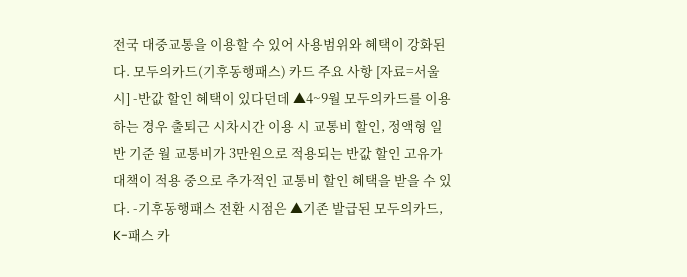전국 대중교통을 이용할 수 있어 사용범위와 혜택이 강화된다. 모두의카드(기후동행패스) 카드 주요 사항 [자료=서울시] -반값 할인 혜택이 있다던데 ▲4~9월 모두의카드를 이용하는 경우 출퇴근 시차시간 이용 시 교통비 할인, 정액형 일반 기준 월 교통비가 3만원으로 적용되는 반값 할인 고유가 대책이 적용 중으로 추가적인 교통비 할인 혜택을 받을 수 있다. -기후동행패스 전환 시점은 ▲기존 발급된 모두의카드, K-패스 카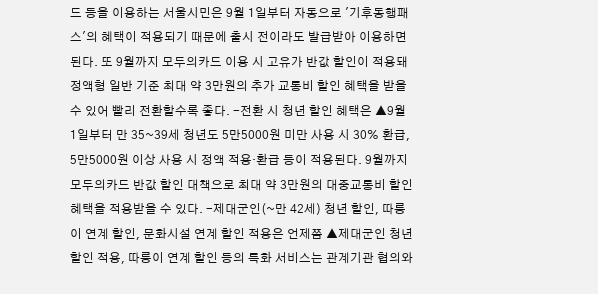드 등을 이용하는 서울시민은 9월 1일부터 자동으로 '기후동행패스'의 혜택이 적용되기 때문에 출시 전이라도 발급받아 이용하면 된다. 또 9월까지 모두의카드 이용 시 고유가 반값 할인이 적용돼 정액형 일반 기준 최대 약 3만원의 추가 교통비 할인 혜택을 받을 수 있어 빨리 전환할수록 좋다. -전환 시 청년 할인 혜택은 ▲9월 1일부터 만 35~39세 청년도 5만5000원 미만 사용 시 30% 환급, 5만5000원 이상 사용 시 정액 적용·환급 등이 적용된다. 9월까지 모두의카드 반값 할인 대책으로 최대 약 3만원의 대중교통비 할인 혜택을 적용받을 수 있다. -제대군인(~만 42세) 청년 할인, 따릉이 연계 할인, 문화시설 연계 할인 적용은 언제쯤 ▲제대군인 청년 할인 적용, 따릉이 연계 할인 등의 특화 서비스는 관계기관 협의와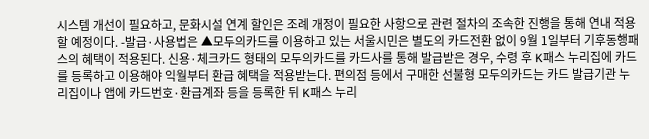시스템 개선이 필요하고, 문화시설 연계 할인은 조례 개정이 필요한 사항으로 관련 절차의 조속한 진행을 통해 연내 적용할 예정이다. -발급·사용법은 ▲모두의카드를 이용하고 있는 서울시민은 별도의 카드전환 없이 9월 1일부터 기후동행패스의 혜택이 적용된다. 신용·체크카드 형태의 모두의카드를 카드사를 통해 발급받은 경우, 수령 후 K패스 누리집에 카드를 등록하고 이용해야 익월부터 환급 혜택을 적용받는다. 편의점 등에서 구매한 선불형 모두의카드는 카드 발급기관 누리집이나 앱에 카드번호·환급계좌 등을 등록한 뒤 K패스 누리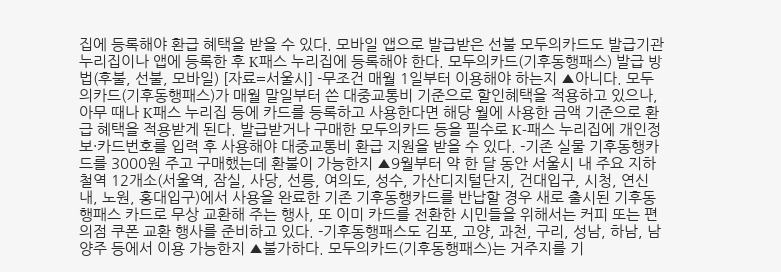집에 등록해야 환급 혜택을 받을 수 있다. 모바일 앱으로 발급받은 선불 모두의카드도 발급기관 누리집이나 앱에 등록한 후 K패스 누리집에 등록해야 한다. 모두의카드(기후동행패스) 발급 방법(후불, 선불, 모바일) [자료=서울시] -무조건 매월 1일부터 이용해야 하는지 ▲아니다. 모두의카드(기후동행패스)가 매월 말일부터 쓴 대중교통비 기준으로 할인혜택을 적용하고 있으나, 아무 때나 K패스 누리집 등에 카드를 등록하고 사용한다면 해당 월에 사용한 금액 기준으로 환급 혜택을 적용받게 된다. 발급받거나 구매한 모두의카드 등을 필수로 K-패스 누리집에 개인정보·카드번호를 입력 후 사용해야 대중교통비 환급 지원을 받을 수 있다. -기존 실물 기후동행카드를 3000원 주고 구매했는데 환불이 가능한지 ▲9월부터 약 한 달 동안 서울시 내 주요 지하철역 12개소(서울역, 잠실, 사당, 선릉, 여의도, 성수, 가산디지털단지, 건대입구, 시청, 연신내, 노원, 홍대입구)에서 사용을 완료한 기존 기후동행카드를 반납할 경우 새로 출시된 기후동행패스 카드로 무상 교환해 주는 행사, 또 이미 카드를 전환한 시민들을 위해서는 커피 또는 편의점 쿠폰 교환 행사를 준비하고 있다. -기후동행패스도 김포, 고양, 과천, 구리, 성남, 하남, 남양주 등에서 이용 가능한지 ▲불가하다. 모두의카드(기후동행패스)는 거주지를 기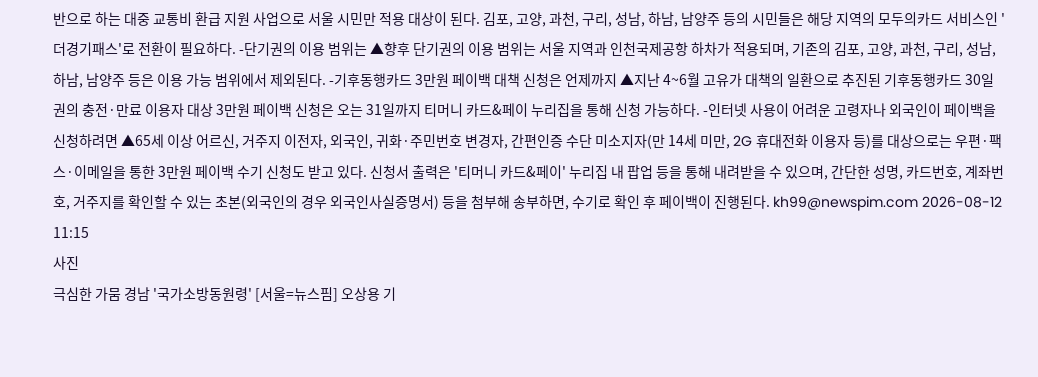반으로 하는 대중 교통비 환급 지원 사업으로 서울 시민만 적용 대상이 된다. 김포, 고양, 과천, 구리, 성남, 하남, 남양주 등의 시민들은 해당 지역의 모두의카드 서비스인 '더경기패스'로 전환이 필요하다. -단기권의 이용 범위는 ▲향후 단기권의 이용 범위는 서울 지역과 인천국제공항 하차가 적용되며, 기존의 김포, 고양, 과천, 구리, 성남, 하남, 남양주 등은 이용 가능 범위에서 제외된다. -기후동행카드 3만원 페이백 대책 신청은 언제까지 ▲지난 4~6월 고유가 대책의 일환으로 추진된 기후동행카드 30일권의 충전·만료 이용자 대상 3만원 페이백 신청은 오는 31일까지 티머니 카드&페이 누리집을 통해 신청 가능하다. -인터넷 사용이 어려운 고령자나 외국인이 페이백을 신청하려면 ▲65세 이상 어르신, 거주지 이전자, 외국인, 귀화·주민번호 변경자, 간편인증 수단 미소지자(만 14세 미만, 2G 휴대전화 이용자 등)를 대상으로는 우편·팩스·이메일을 통한 3만원 페이백 수기 신청도 받고 있다. 신청서 출력은 '티머니 카드&페이' 누리집 내 팝업 등을 통해 내려받을 수 있으며, 간단한 성명, 카드번호, 계좌번호, 거주지를 확인할 수 있는 초본(외국인의 경우 외국인사실증명서) 등을 첨부해 송부하면, 수기로 확인 후 페이백이 진행된다. kh99@newspim.com 2026-08-12 11:15
사진
극심한 가뭄 경남 '국가소방동원령' [서울=뉴스핌] 오상용 기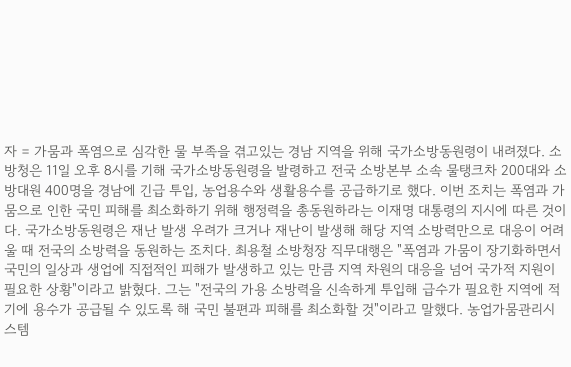자 = 가뭄과 폭염으로 심각한 물 부족을 겪고있는 경남 지역을 위해 국가소방동원령이 내려졌다. 소방청은 11일 오후 8시를 기해 국가소방동원령을 발령하고 전국 소방본부 소속 물탱크차 200대와 소방대원 400명을 경남에 긴급 투입, 농업용수와 생활용수를 공급하기로 했다. 이번 조치는 폭염과 가뭄으로 인한 국민 피해를 최소화하기 위해 행정력을 총동원하라는 이재명 대통령의 지시에 따른 것이다. 국가소방동원령은 재난 발생 우려가 크거나 재난이 발생해 해당 지역 소방력만으로 대응이 어려울 때 전국의 소방력을 동원하는 조치다. 최용철 소방청장 직무대행은 "폭염과 가뭄이 장기화하면서 국민의 일상과 생업에 직접적인 피해가 발생하고 있는 만큼 지역 차원의 대응을 넘어 국가적 지원이 필요한 상황"이라고 밝혔다. 그는 "전국의 가용 소방력을 신속하게 투입해 급수가 필요한 지역에 적기에 용수가 공급될 수 있도록 해 국민 불편과 피해를 최소화할 것"이라고 말했다. 농업가뭄관리시스템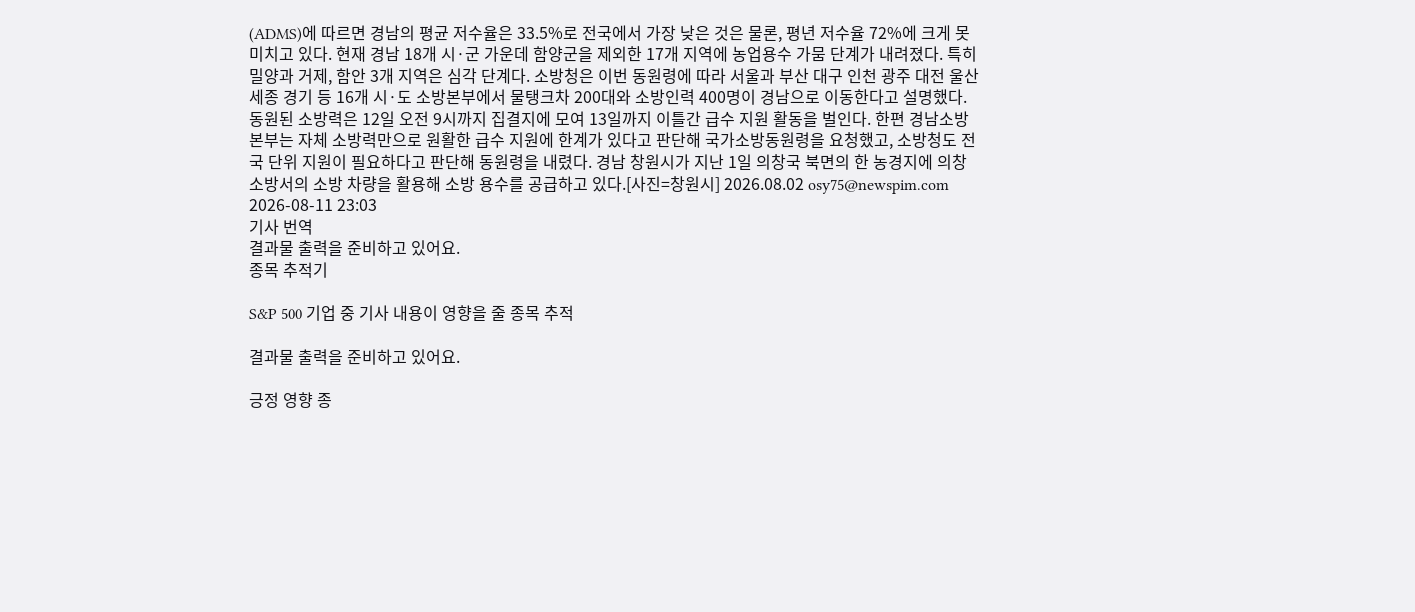(ADMS)에 따르면 경남의 평균 저수율은 33.5%로 전국에서 가장 낮은 것은 물론, 평년 저수율 72%에 크게 못미치고 있다. 현재 경남 18개 시·군 가운데 함양군을 제외한 17개 지역에 농업용수 가뭄 단계가 내려졌다. 특히 밀양과 거제, 함안 3개 지역은 심각 단계다. 소방청은 이번 동원령에 따라 서울과 부산 대구 인천 광주 대전 울산 세종 경기 등 16개 시·도 소방본부에서 물탱크차 200대와 소방인력 400명이 경남으로 이동한다고 설명했다. 동원된 소방력은 12일 오전 9시까지 집결지에 모여 13일까지 이틀간 급수 지원 활동을 벌인다. 한편 경남소방본부는 자체 소방력만으로 원활한 급수 지원에 한계가 있다고 판단해 국가소방동원령을 요청했고, 소방청도 전국 단위 지원이 필요하다고 판단해 동원령을 내렸다. 경남 창원시가 지난 1일 의창국 북면의 한 농경지에 의창소방서의 소방 차량을 활용해 소방 용수를 공급하고 있다.[사진=창원시] 2026.08.02 osy75@newspim.com 2026-08-11 23:03
기사 번역
결과물 출력을 준비하고 있어요.
종목 추적기

S&P 500 기업 중 기사 내용이 영향을 줄 종목 추적

결과물 출력을 준비하고 있어요.

긍정 영향 종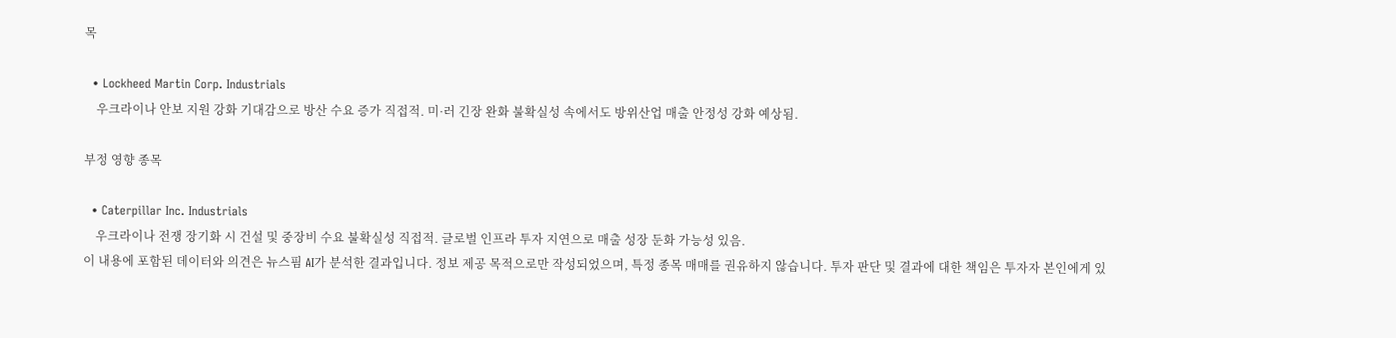목

  • Lockheed Martin Corp. Industrials
    우크라이나 안보 지원 강화 기대감으로 방산 수요 증가 직접적. 미·러 긴장 완화 불확실성 속에서도 방위산업 매출 안정성 강화 예상됨.

부정 영향 종목

  • Caterpillar Inc. Industrials
    우크라이나 전쟁 장기화 시 건설 및 중장비 수요 불확실성 직접적. 글로벌 인프라 투자 지연으로 매출 성장 둔화 가능성 있음.
이 내용에 포함된 데이터와 의견은 뉴스핌 AI가 분석한 결과입니다. 정보 제공 목적으로만 작성되었으며, 특정 종목 매매를 권유하지 않습니다. 투자 판단 및 결과에 대한 책임은 투자자 본인에게 있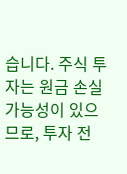습니다. 주식 투자는 원금 손실 가능성이 있으므로, 투자 전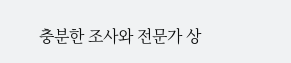충분한 조사와 전문가 상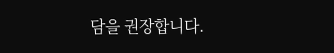담을 권장합니다.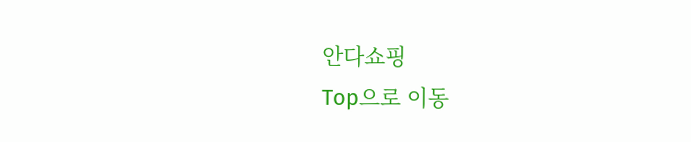안다쇼핑
Top으로 이동